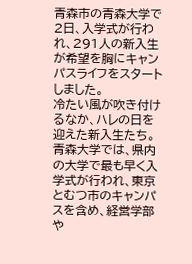青森市の青森大学で2日、入学式が行われ、291人の新入生が希望を胸にキャンパスライフをスタートしました。
冷たい風が吹き付けるなか、ハレの日を迎えた新入生たち。
青森大学では、県内の大学で最も早く入学式が行われ、東京とむつ市のキャンパスを含め、経営学部や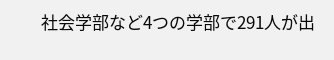社会学部など4つの学部で291人が出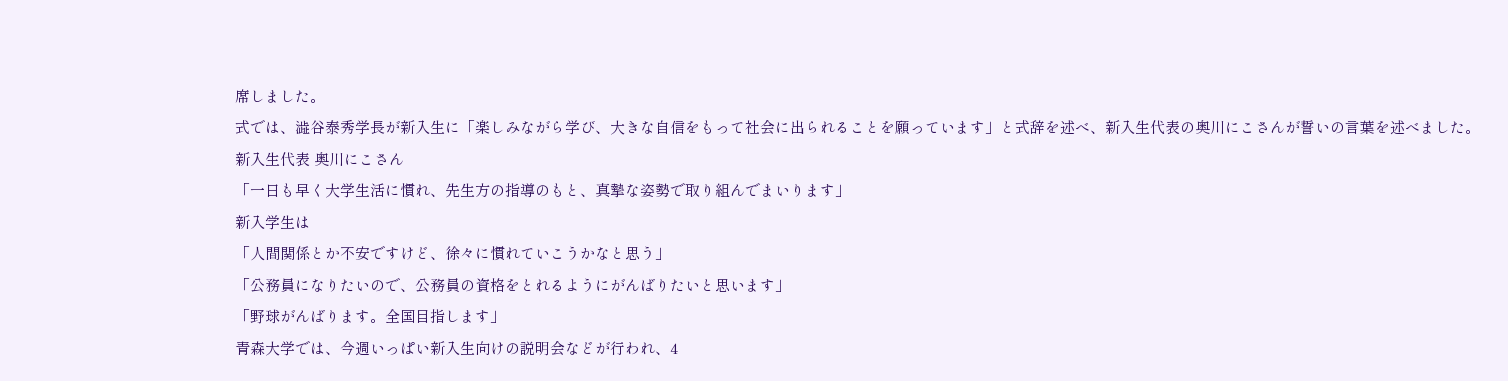席しました。
式では、澁谷泰秀学長が新入生に「楽しみながら学び、大きな自信をもって社会に出られることを願っています」と式辞を述べ、新入生代表の奥川にこさんが誓いの言葉を述べました。
新入生代表 奥川にこさん
「一日も早く大学生活に慣れ、先生方の指導のもと、真摯な姿勢で取り組んでまいります」
新入学生は
「人間関係とか不安ですけど、徐々に慣れていこうかなと思う」
「公務員になりたいので、公務員の資格をとれるようにがんばりたいと思います」
「野球がんばります。全国目指します」
青森大学では、今週いっぱい新入生向けの説明会などが行われ、4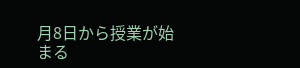月8日から授業が始まる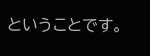ということです。